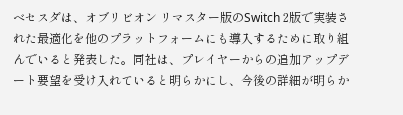ベセスダは、オブリビオン リマスター版のSwitch 2版で実装された最適化を他のプラットフォームにも導入するために取り組んでいると発表した。同社は、プレイヤーからの追加アップデート要望を受け入れていると明らかにし、今後の詳細が明らか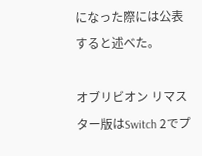になった際には公表すると述べた。

オブリビオン リマスター版はSwitch 2でプ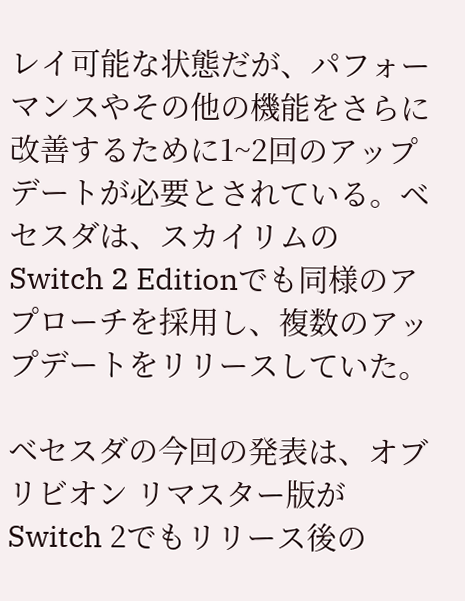レイ可能な状態だが、パフォーマンスやその他の機能をさらに改善するために1~2回のアップデートが必要とされている。ベセスダは、スカイリムのSwitch 2 Editionでも同様のアプローチを採用し、複数のアップデートをリリースしていた。

ベセスダの今回の発表は、オブリビオン リマスター版がSwitch 2でもリリース後の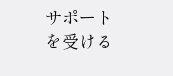サポートを受ける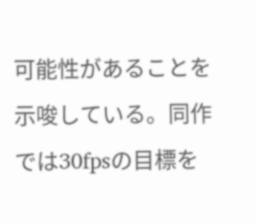可能性があることを示唆している。同作では30fpsの目標を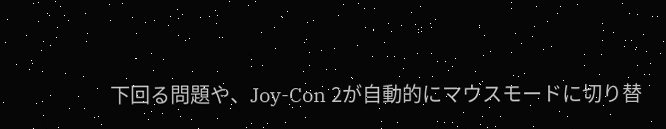下回る問題や、Joy-Con 2が自動的にマウスモードに切り替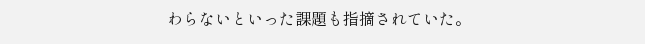わらないといった課題も指摘されていた。